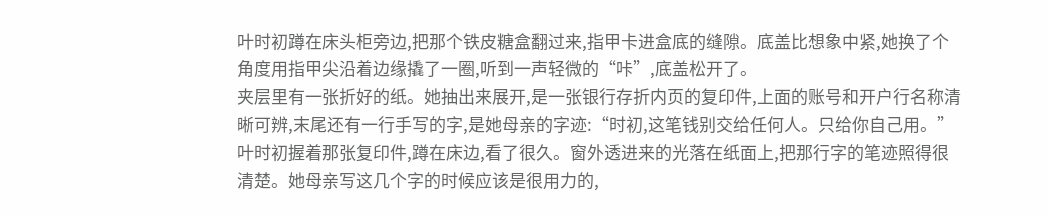叶时初蹲在床头柜旁边,把那个铁皮糖盒翻过来,指甲卡进盒底的缝隙。底盖比想象中紧,她换了个角度用指甲尖沿着边缘撬了一圈,听到一声轻微的“咔”,底盖松开了。
夹层里有一张折好的纸。她抽出来展开,是一张银行存折内页的复印件,上面的账号和开户行名称清晰可辨,末尾还有一行手写的字,是她母亲的字迹:“时初,这笔钱别交给任何人。只给你自己用。”
叶时初握着那张复印件,蹲在床边,看了很久。窗外透进来的光落在纸面上,把那行字的笔迹照得很清楚。她母亲写这几个字的时候应该是很用力的,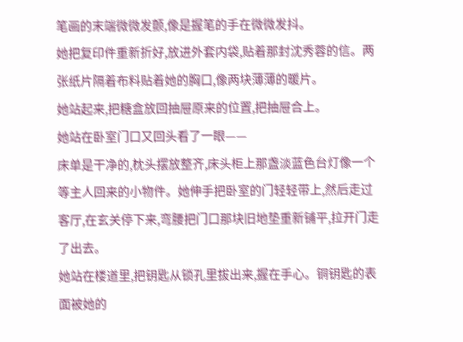笔画的末端微微发颤,像是握笔的手在微微发抖。
她把复印件重新折好,放进外套内袋,贴着那封沈秀蓉的信。两张纸片隔着布料贴着她的胸口,像两块薄薄的暖片。
她站起来,把糖盒放回抽屉原来的位置,把抽屉合上。
她站在卧室门口又回头看了一眼——
床单是干净的,枕头摆放整齐,床头柜上那盏淡蓝色台灯像一个等主人回来的小物件。她伸手把卧室的门轻轻带上,然后走过客厅,在玄关停下来,弯腰把门口那块旧地垫重新铺平,拉开门走了出去。
她站在楼道里,把钥匙从锁孔里拔出来,握在手心。铜钥匙的表面被她的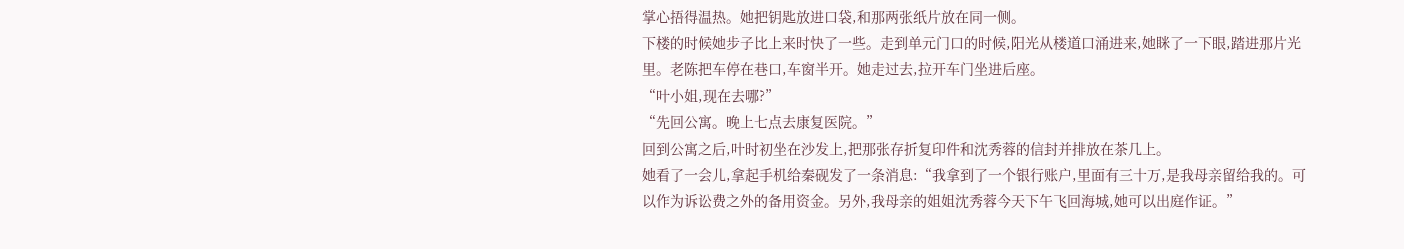掌心捂得温热。她把钥匙放进口袋,和那两张纸片放在同一侧。
下楼的时候她步子比上来时快了一些。走到单元门口的时候,阳光从楼道口涌进来,她眯了一下眼,踏进那片光里。老陈把车停在巷口,车窗半开。她走过去,拉开车门坐进后座。
“叶小姐,现在去哪?”
“先回公寓。晚上七点去康复医院。”
回到公寓之后,叶时初坐在沙发上,把那张存折复印件和沈秀蓉的信封并排放在茶几上。
她看了一会儿,拿起手机给秦砚发了一条消息:“我拿到了一个银行账户,里面有三十万,是我母亲留给我的。可以作为诉讼费之外的备用资金。另外,我母亲的姐姐沈秀蓉今天下午飞回海城,她可以出庭作证。”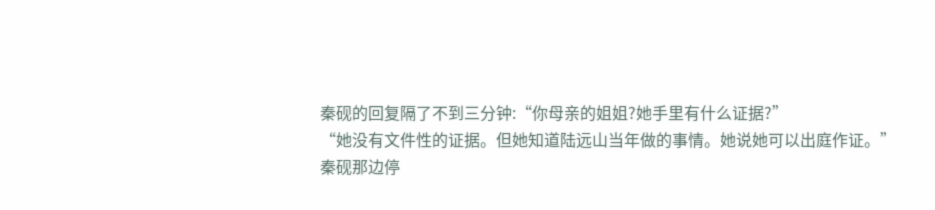秦砚的回复隔了不到三分钟:“你母亲的姐姐?她手里有什么证据?”
“她没有文件性的证据。但她知道陆远山当年做的事情。她说她可以出庭作证。”
秦砚那边停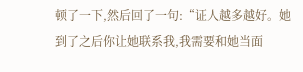顿了一下,然后回了一句:“证人越多越好。她到了之后你让她联系我,我需要和她当面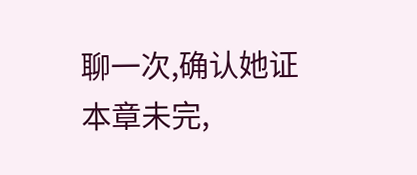聊一次,确认她证
本章未完,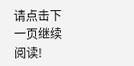请点击下一页继续阅读!